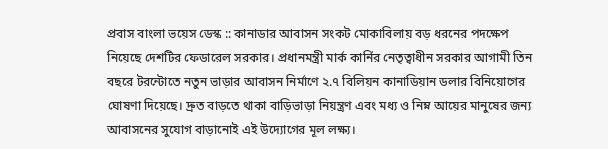প্রবাস বাংলা ভয়েস ডেস্ক :: কানাডার আবাসন সংকট মোকাবিলায় বড় ধরনের পদক্ষেপ নিয়েছে দেশটির ফেডারেল সরকার। প্রধানমন্ত্রী মার্ক কার্নির নেতৃত্বাধীন সরকার আগামী তিন বছরে টরন্টোতে নতুন ভাড়ার আবাসন নির্মাণে ২.৭ বিলিয়ন কানাডিয়ান ডলার বিনিয়োগের ঘোষণা দিয়েছে। দ্রুত বাড়তে থাকা বাড়িভাড়া নিয়ন্ত্রণ এবং মধ্য ও নিম্ন আয়ের মানুষের জন্য আবাসনের সুযোগ বাড়ানোই এই উদ্যোগের মূল লক্ষ্য।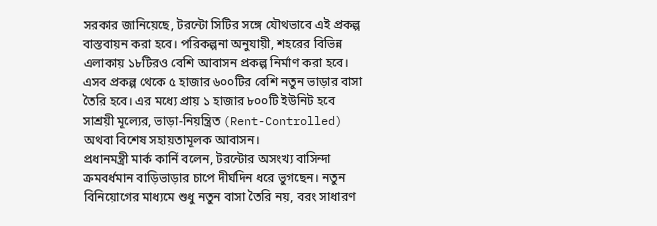সরকার জানিয়েছে, টরন্টো সিটির সঙ্গে যৌথভাবে এই প্রকল্প বাস্তবায়ন করা হবে। পরিকল্পনা অনুযায়ী, শহরের বিভিন্ন এলাকায় ১৮টিরও বেশি আবাসন প্রকল্প নির্মাণ করা হবে। এসব প্রকল্প থেকে ৫ হাজার ৬০০টির বেশি নতুন ভাড়ার বাসা তৈরি হবে। এর মধ্যে প্রায় ১ হাজার ৮০০টি ইউনিট হবে সাশ্রয়ী মূল্যের, ভাড়া-নিয়ন্ত্রিত (Rent-Controlled) অথবা বিশেষ সহায়তামূলক আবাসন।
প্রধানমন্ত্রী মার্ক কার্নি বলেন, টরন্টোর অসংখ্য বাসিন্দা ক্রমবর্ধমান বাড়িভাড়ার চাপে দীর্ঘদিন ধরে ভুগছেন। নতুন বিনিয়োগের মাধ্যমে শুধু নতুন বাসা তৈরি নয়, বরং সাধারণ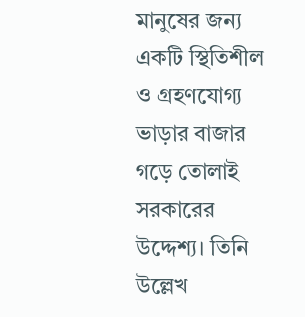মানুষের জন্য একটি স্থিতিশীল ও গ্রহণযোগ্য ভাড়ার বাজার গড়ে তোলাই সরকারের উদ্দেশ্য। তিনি উল্লেখ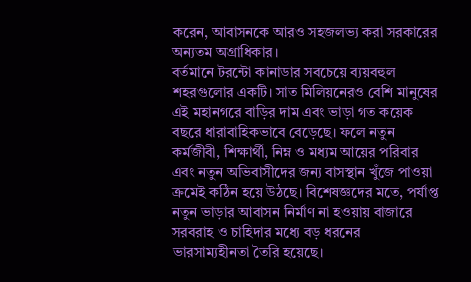করেন, আবাসনকে আরও সহজলভ্য করা সরকারের অন্যতম অগ্রাধিকার।
বর্তমানে টরন্টো কানাডার সবচেয়ে ব্যয়বহুল শহরগুলোর একটি। সাত মিলিয়নেরও বেশি মানুষের এই মহানগরে বাড়ির দাম এবং ভাড়া গত কয়েক বছরে ধারাবাহিকভাবে বেড়েছে। ফলে নতুন কর্মজীবী, শিক্ষার্থী, নিম্ন ও মধ্যম আয়ের পরিবার এবং নতুন অভিবাসীদের জন্য বাসস্থান খুঁজে পাওয়া ক্রমেই কঠিন হয়ে উঠছে। বিশেষজ্ঞদের মতে, পর্যাপ্ত নতুন ভাড়ার আবাসন নির্মাণ না হওয়ায় বাজারে সরবরাহ ও চাহিদার মধ্যে বড় ধরনের ভারসাম্যহীনতা তৈরি হয়েছে।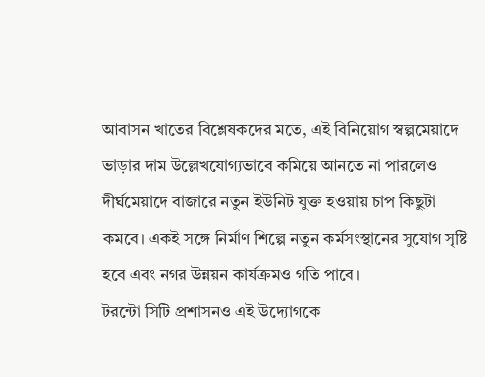আবাসন খাতের বিশ্লেষকদের মতে, এই বিনিয়োগ স্বল্পমেয়াদে ভাড়ার দাম উল্লেখযোগ্যভাবে কমিয়ে আনতে না পারলেও দীর্ঘমেয়াদে বাজারে নতুন ইউনিট যুক্ত হওয়ায় চাপ কিছুটা কমবে। একই সঙ্গে নির্মাণ শিল্পে নতুন কর্মসংস্থানের সুযোগ সৃষ্টি হবে এবং নগর উন্নয়ন কার্যক্রমও গতি পাবে।
টরন্টো সিটি প্রশাসনও এই উদ্যোগকে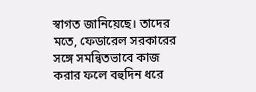স্বাগত জানিয়েছে। তাদের মতে, ফেডারেল সরকারের সঙ্গে সমন্বিতভাবে কাজ করার ফলে বহুদিন ধরে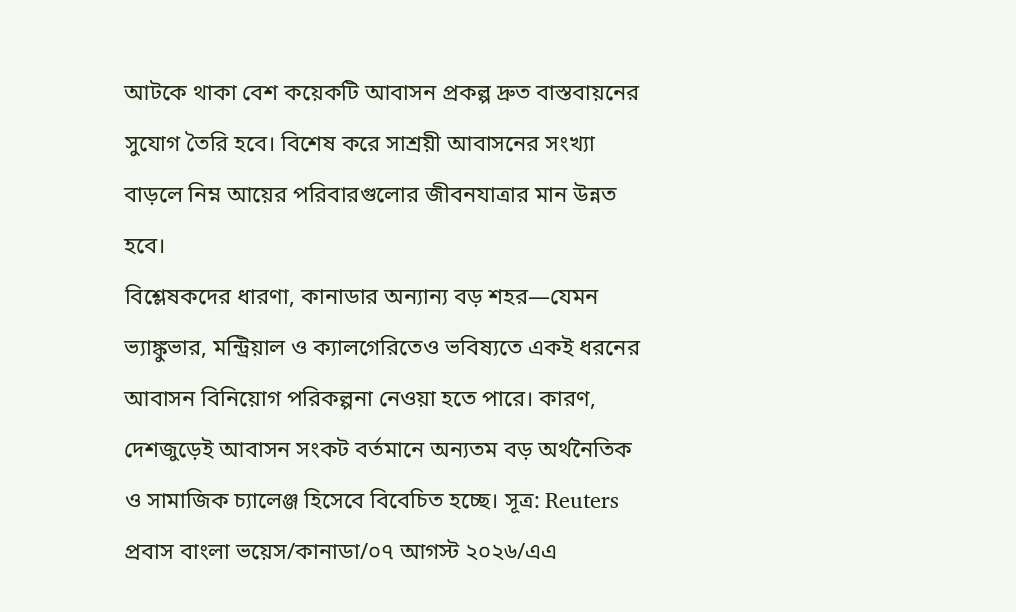আটকে থাকা বেশ কয়েকটি আবাসন প্রকল্প দ্রুত বাস্তবায়নের সুযোগ তৈরি হবে। বিশেষ করে সাশ্রয়ী আবাসনের সংখ্যা বাড়লে নিম্ন আয়ের পরিবারগুলোর জীবনযাত্রার মান উন্নত হবে।
বিশ্লেষকদের ধারণা, কানাডার অন্যান্য বড় শহর—যেমন ভ্যাঙ্কুভার, মন্ট্রিয়াল ও ক্যালগেরিতেও ভবিষ্যতে একই ধরনের আবাসন বিনিয়োগ পরিকল্পনা নেওয়া হতে পারে। কারণ, দেশজুড়েই আবাসন সংকট বর্তমানে অন্যতম বড় অর্থনৈতিক ও সামাজিক চ্যালেঞ্জ হিসেবে বিবেচিত হচ্ছে। সূত্র: Reuters
প্রবাস বাংলা ভয়েস/কানাডা/০৭ আগস্ট ২০২৬/এএ